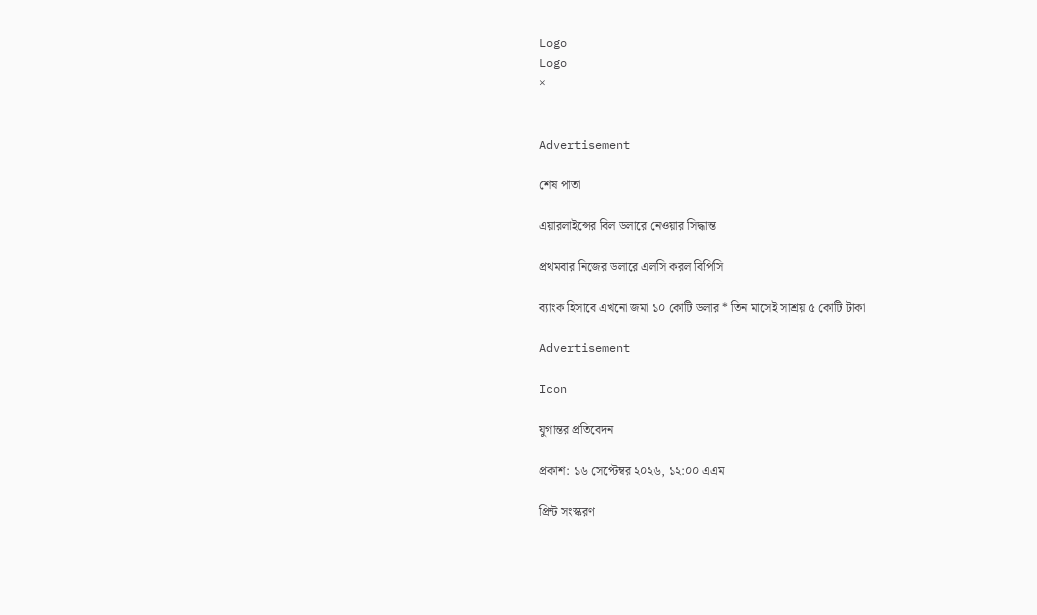Logo
Logo
×


Advertisement

শেষ পাতা

এয়ারলাইন্সের বিল ডলারে নেওয়ার সিদ্ধান্ত

প্রথমবার নিজের ডলারে এলসি করল বিপিসি

ব্যাংক হিসাবে এখনো জমা ১০ কোটি ডলার * তিন মাসেই সাশ্রয় ৫ কোটি টাকা

Advertisement

Icon

যুগান্তর প্রতিবেদন

প্রকাশ: ১৬ সেপ্টেম্বর ২০২৬, ১২:০০ এএম

প্রিন্ট সংস্করণ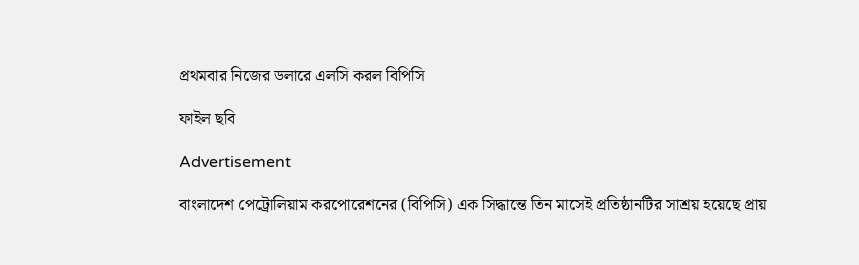প্রথমবার নিজের ডলারে এলসি করল বিপিসি

ফাইল ছবি

Advertisement

বাংলাদেশ পেট্রোলিয়াম করপোরেশনের (বিপিসি) এক সিদ্ধান্তে তিন মাসেই প্রতিষ্ঠানটির সাশ্রয় হয়েছে প্রায়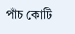পাঁচ কোটি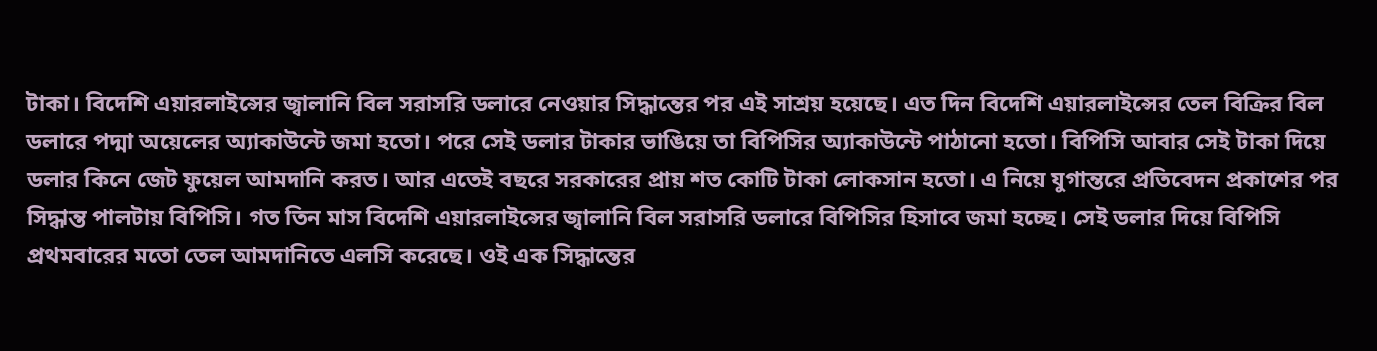টাকা। বিদেশি এয়ারলাইন্সের জ্বালানি বিল সরাসরি ডলারে নেওয়ার সিদ্ধান্তের পর এই সাশ্রয় হয়েছে। এত দিন বিদেশি এয়ারলাইন্সের তেল বিক্রির বিল ডলারে পদ্মা অয়েলের অ্যাকাউন্টে জমা হতো। পরে সেই ডলার টাকার ভাঙিয়ে তা বিপিসির অ্যাকাউন্টে পাঠানো হতো। বিপিসি আবার সেই টাকা দিয়ে ডলার কিনে জেট ফুয়েল আমদানি করত। আর এতেই বছরে সরকারের প্রায় শত কোটি টাকা লোকসান হতো। এ নিয়ে যুগান্তরে প্রতিবেদন প্রকাশের পর সিদ্ধান্ত পালটায় বিপিসি। গত তিন মাস বিদেশি এয়ারলাইন্সের জ্বালানি বিল সরাসরি ডলারে বিপিসির হিসাবে জমা হচ্ছে। সেই ডলার দিয়ে বিপিসি প্রথমবারের মতো তেল আমদানিতে এলসি করেছে। ওই এক সিদ্ধান্তের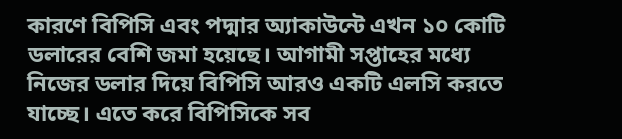কারণে বিপিসি এবং পদ্মার অ্যাকাউন্টে এখন ১০ কোটি ডলারের বেশি জমা হয়েছে। আগামী সপ্তাহের মধ্যে নিজের ডলার দিয়ে বিপিসি আরও একটি এলসি করতে যাচ্ছে। এতে করে বিপিসিকে সব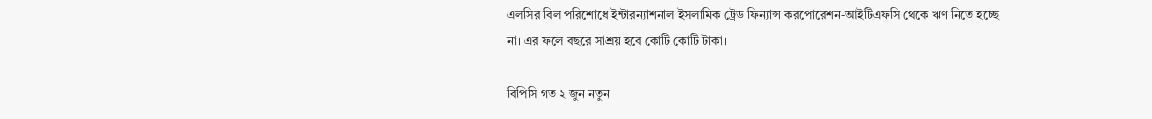এলসির বিল পরিশোধে ইন্টারন্যাশনাল ইসলামিক ট্রেড ফিন্যান্স করপোরেশন-আইটিএফসি থেকে ঋণ নিতে হচ্ছে না। এর ফলে বছরে সাশ্রয় হবে কোটি কোটি টাকা।

বিপিসি গত ২ জুন নতুন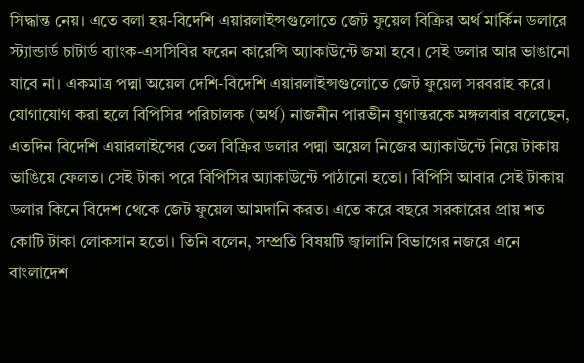সিদ্ধান্ত নেয়। এতে বলা হয়-বিদেশি এয়ারলাইন্সগুলোতে জেট ফুয়েল বিক্রির অর্থ মার্কিন ডলারে স্ট্যান্ডার্ড চাটার্ড ব্যাংক-এসসিবির ফরেন কারেন্সি অ্যাকাউন্টে জমা হবে। সেই ডলার আর ভাঙানো যাবে না। একমাত্র পদ্মা অয়েল দেশি-বিদেশি এয়ারলাইন্সগুলোতে জেট ফুয়েল সরবরাহ করে। যোগাযোগ করা হলে বিপিসির পরিচালক (অর্থ) নাজনীন পারভীন যুগান্তরকে মঙ্গলবার বলেছেন, এতদিন বিদেশি এয়ারলাইন্সের তেল বিক্রির ডলার পদ্মা অয়েল নিজের অ্যাকাউন্টে নিয়ে টাকায় ভাঙিয়ে ফেলত। সেই টাকা পরে বিপিসির অ্যাকাউন্টে পাঠানো হতো। বিপিসি আবার সেই টাকায় ডলার কিনে বিদেশ থেকে জেট ফুয়েল আমদানি করত। এতে করে বছরে সরকারের প্রায় শত কোটি টাকা লোকসান হতো। তিনি বলেন, সম্প্রতি বিষয়টি জ্বালানি বিভাগের নজরে এনে বাংলাদেশ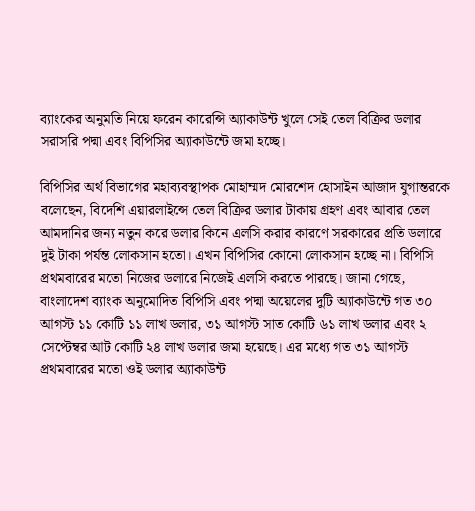ব্যাংকের অনুমতি নিয়ে ফরেন কারেন্সি অ্যাকাউন্ট খুলে সেই তেল বিক্রির ডলার সরাসরি পদ্মা এবং বিপিসির অ্যাকাউন্টে জমা হচ্ছে।

বিপিসির অর্থ বিভাগের মহাব্যবস্থাপক মোহাম্মদ মোরশেদ হোসাইন আজাদ যুগান্তরকে বলেছেন, বিদেশি এয়ারলাইন্সে তেল বিক্রির ডলার টাকায় গ্রহণ এবং আবার তেল আমদানির জন্য নতুন করে ডলার কিনে এলসি করার কারণে সরকারের প্রতি ডলারে দুই টাকা পর্যন্ত লোকসান হতো। এখন বিপিসির কোনো লোকসান হচ্ছে না। বিপিসি প্রথমবারের মতো নিজের ডলারে নিজেই এলসি করতে পারছে। জানা গেছে, বাংলাদেশ ব্যাংক অনুমোদিত বিপিসি এবং পদ্মা অয়েলের দুটি অ্যাকাউন্টে গত ৩০ আগস্ট ১১ কোটি ১১ লাখ ডলার, ৩১ আগস্ট সাত কোটি ৬১ লাখ ডলার এবং ২ সেপ্টেম্বর আট কোটি ২৪ লাখ ডলার জমা হয়েছে। এর মধ্যে গত ৩১ আগস্ট প্রথমবারের মতো ওই ডলার অ্যাকাউন্ট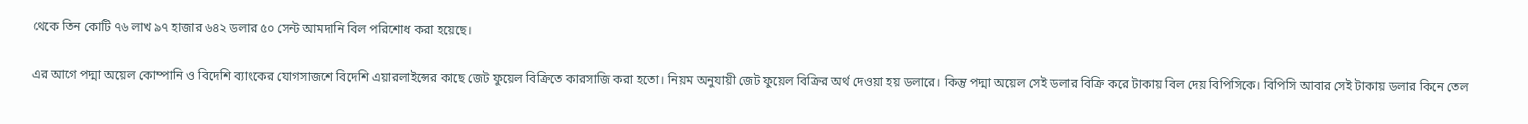থেকে তিন কোটি ৭৬ লাখ ৯৭ হাজার ৬৪২ ডলার ৫০ সেন্ট আমদানি বিল পরিশোধ করা হয়েছে।

এর আগে পদ্মা অয়েল কোম্পানি ও বিদেশি ব্যাংকের যোগসাজশে বিদেশি এয়ারলাইন্সের কাছে জেট ফুয়েল বিক্রিতে কারসাজি করা হতো। নিয়ম অনুযায়ী জেট ফুয়েল বিক্রির অর্থ দেওয়া হয় ডলারে। কিন্তু পদ্মা অয়েল সেই ডলার বিক্রি করে টাকায় বিল দেয় বিপিসিকে। বিপিসি আবার সেই টাকায় ডলার কিনে তেল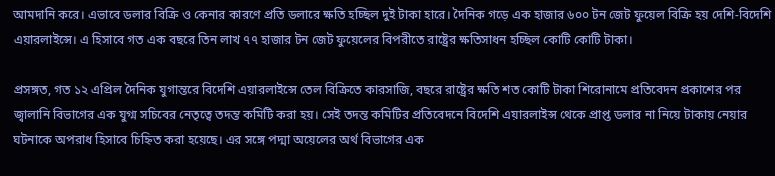আমদানি করে। এভাবে ডলার বিক্রি ও কেনার কারণে প্রতি ডলারে ক্ষতি হচ্ছিল দুই টাকা হারে। দৈনিক গড়ে এক হাজার ৬০০ টন জেট ফুয়েল বিক্রি হয় দেশি-বিদেশি এয়ারলাইন্সে। এ হিসাবে গত এক বছরে তিন লাখ ৭৭ হাজার টন জেট ফুয়েলের বিপরীতে রাষ্ট্রের ক্ষতিসাধন হচ্ছিল কোটি কোটি টাকা।

প্রসঙ্গত, গত ১২ এপ্রিল দৈনিক যুগান্তরে বিদেশি এয়ারলাইন্সে তেল বিক্রিতে কারসাজি, বছরে রাষ্ট্রের ক্ষতি শত কোটি টাকা শিরোনামে প্রতিবেদন প্রকাশের পর জ্বালানি বিভাগের এক যুগ্ম সচিবের নেতৃত্বে তদন্ত কমিটি করা হয়। সেই তদন্ত কমিটির প্রতিবেদনে বিদেশি এয়ারলাইন্স থেকে প্রাপ্ত ডলার না নিয়ে টাকায় নেয়ার ঘটনাকে অপরাধ হিসাবে চিহ্নিত করা হয়েছে। এর সঙ্গে পদ্মা অয়েলের অর্থ বিভাগের এক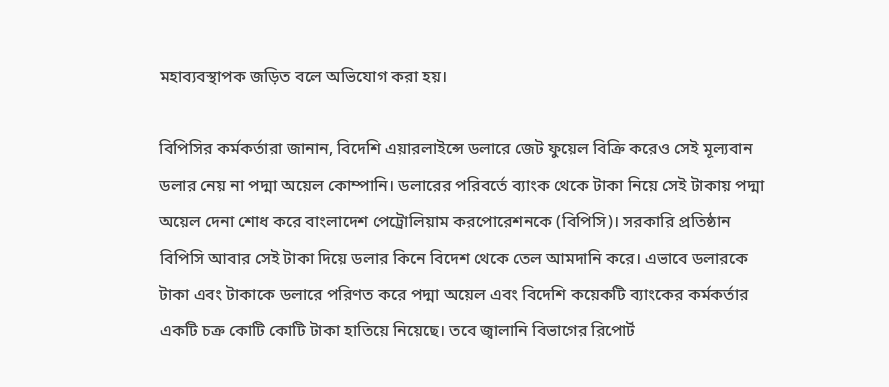মহাব্যবস্থাপক জড়িত বলে অভিযোগ করা হয়।

বিপিসির কর্মকর্তারা জানান, বিদেশি এয়ারলাইন্সে ডলারে জেট ফুয়েল বিক্রি করেও সেই মূল্যবান ডলার নেয় না পদ্মা অয়েল কোম্পানি। ডলারের পরিবর্তে ব্যাংক থেকে টাকা নিয়ে সেই টাকায় পদ্মা অয়েল দেনা শোধ করে বাংলাদেশ পেট্রোলিয়াম করপোরেশনকে (বিপিসি)। সরকারি প্রতিষ্ঠান বিপিসি আবার সেই টাকা দিয়ে ডলার কিনে বিদেশ থেকে তেল আমদানি করে। এভাবে ডলারকে টাকা এবং টাকাকে ডলারে পরিণত করে পদ্মা অয়েল এবং বিদেশি কয়েকটি ব্যাংকের কর্মকর্তার একটি চক্র কোটি কোটি টাকা হাতিয়ে নিয়েছে। তবে জ্বালানি বিভাগের রিপোর্ট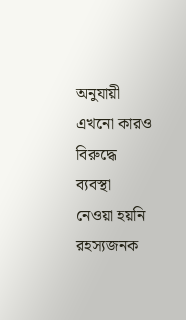অনুযায়ী এখনো কারও বিরুদ্ধে ব্যবস্থা নেওয়া হয়নি রহস্যজনক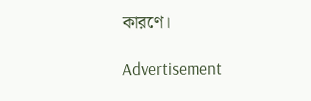কারণে।

Advertisement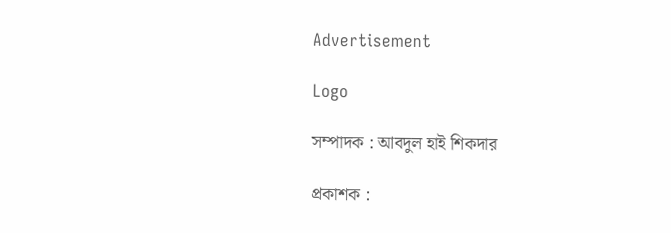Advertisement

Logo

সম্পাদক : আবদুল হাই শিকদার

প্রকাশক :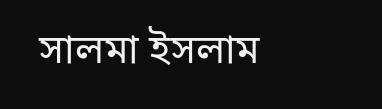সালমা ইসলাম